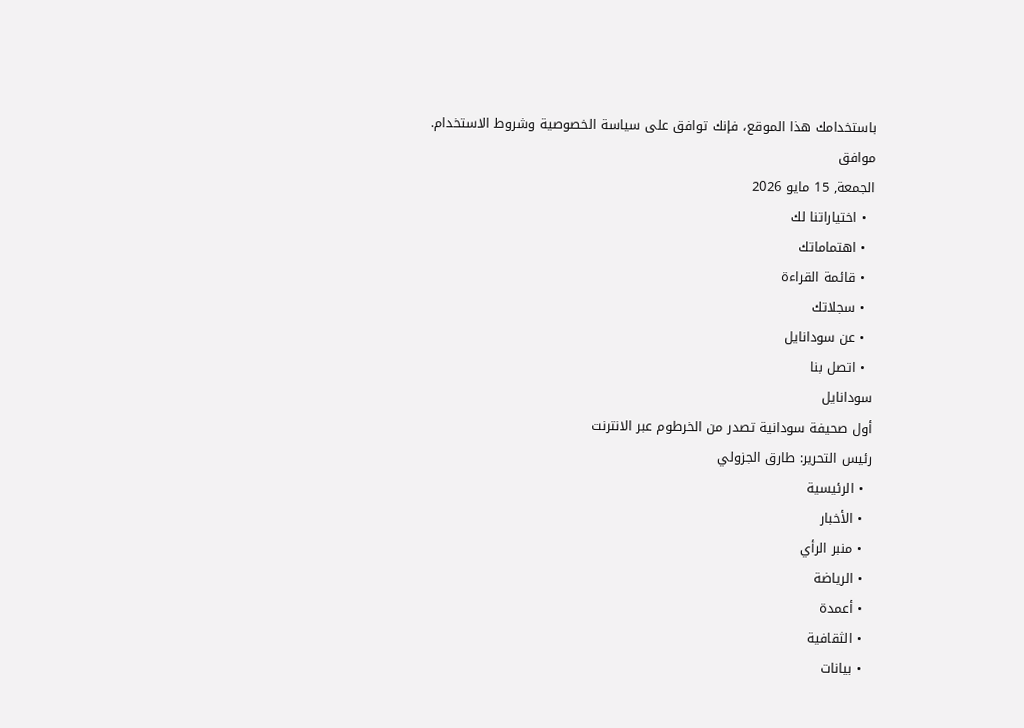باستخدامك هذا الموقع، فإنك توافق على سياسة الخصوصية وشروط الاستخدام.
موافق
الجمعة, 15 مايو 2026
  • اختياراتنا لك
  • اهتماماتك
  • قائمة القراءة
  • سجلاتك
  • عن سودانايل
  • اتصل بنا
سودانايل
أول صحيفة سودانية تصدر من الخرطوم عبر الانترنت
رئيس التحرير: طارق الجزولي
  • الرئيسية
  • الأخبار
  • منبر الرأي
  • الرياضة
  • أعمدة
  • الثقافية
  • بيانات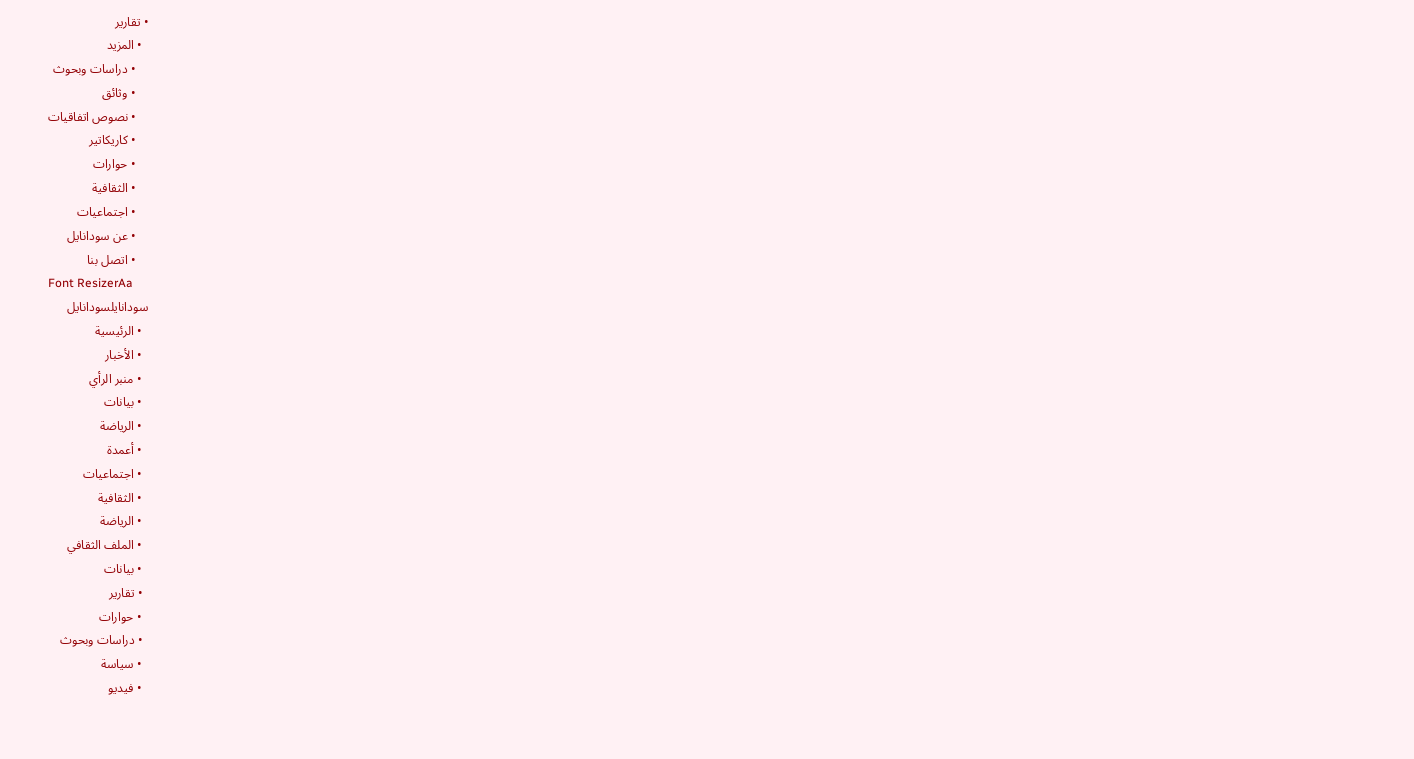• تقارير
  • المزيد
    • دراسات وبحوث
    • وثائق
    • نصوص اتفاقيات
    • كاريكاتير
    • حوارات
    • الثقافية
    • اجتماعيات
    • عن سودانايل
    • اتصل بنا
Font ResizerAa
سودانايلسودانايل
  • الرئيسية
  • الأخبار
  • منبر الرأي
  • بيانات
  • الرياضة
  • أعمدة
  • اجتماعيات
  • الثقافية
  • الرياضة
  • الملف الثقافي
  • بيانات
  • تقارير
  • حوارات
  • دراسات وبحوث
  • سياسة
  • فيديو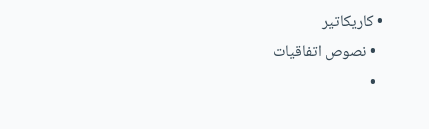• كاريكاتير
  • نصوص اتفاقيات
  •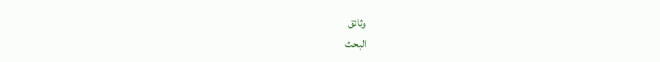وثائق
البحث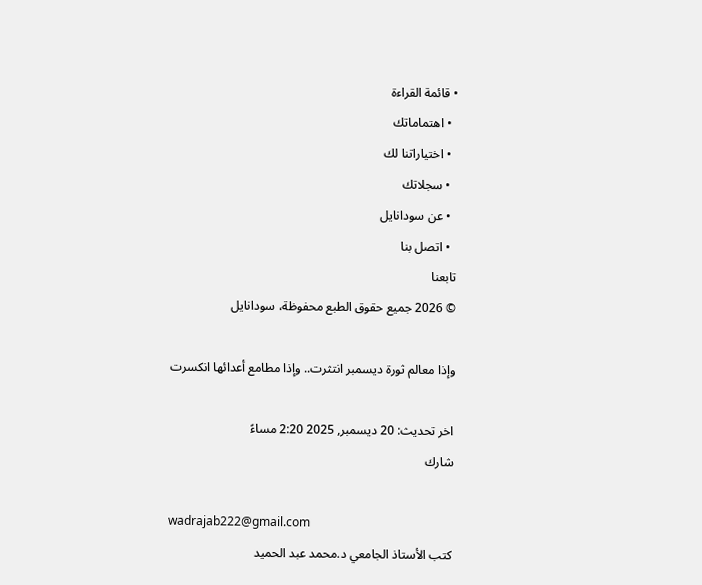• قائمة القراءة
  • اهتماماتك
  • اختياراتنا لك
  • سجلاتك
  • عن سودانايل
  • اتصل بنا
تابعنا
© 2026 جميع حقوق الطبع محفوظة، سودانايل

وإذا معالم ثورة ديسمبر انتثرت.. وإذا مطامع أعدائها انكسرت

اخر تحديث: 20 ديسمبر, 2025 2:20 مساءً
شارك

wadrajab222@gmail.com
كتب الأستاذ الجامعي د.محمد عبد الحميد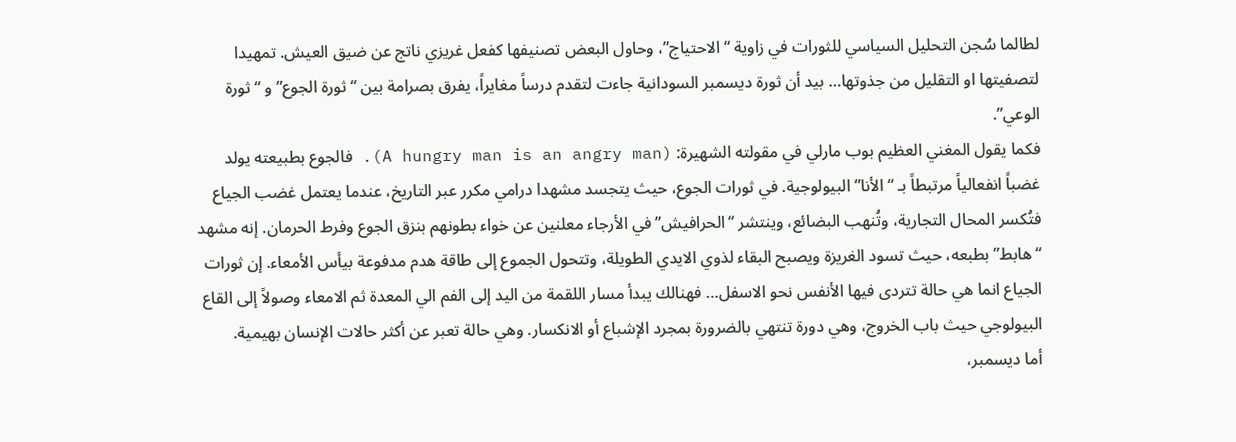لطالما سُجن التحليل السياسي للثورات في زاوية “الاحتياج”، وحاول البعض تصنيفها كفعل غريزي ناتج عن ضيق العيش. تمهيدا لتصفيتها او التقليل من جذوتها… بيد أن ثورة ديسمبر السودانية جاءت لتقدم درساً مغايراً، يفرق بصرامة بين “ثورة الجوع” و “ثورة الوعي”.
فكما يقول المغني العظيم بوب مارلي في مقولته الشهيرة: (A hungry man is an angry man). فالجوع بطبيعته يولد غضباً انفعالياً مرتبطاً بـ “الأنا” البيولوجية. في ثورات الجوع، حيث يتجسد مشهدا درامي مكرر عبر التاريخ، عندما يعتمل غضب الجياع فتُكسر المحال التجارية، وتُنهب البضائع، وينتشر “الحرافيش” في الأرجاء معلنين عن خواء بطونهم بنزق الجوع وفرط الحرمان. إنه مشهد “هابط” بطبعه، حيث تسود الغريزة ويصبح البقاء لذوي الايدي الطويلة، وتتحول الجموع إلى طاقة هدم مدفوعة بيأس الأمعاء. إن ثورات الجياع انما هي حالة تتردى فيها الأنفس نحو الاسفل… فهنالك يبدأ مسار اللقمة من اليد إلى الفم الي المعدة ثم الامعاء وصولاً إلى القاع البيولوجي حيث باب الخروج، وهي دورة تنتهي بالضرورة بمجرد الإشباع أو الانكسار. وهي حالة تعبر عن أكثر حالات الإنسان بهيمية.
أما ديسمبر،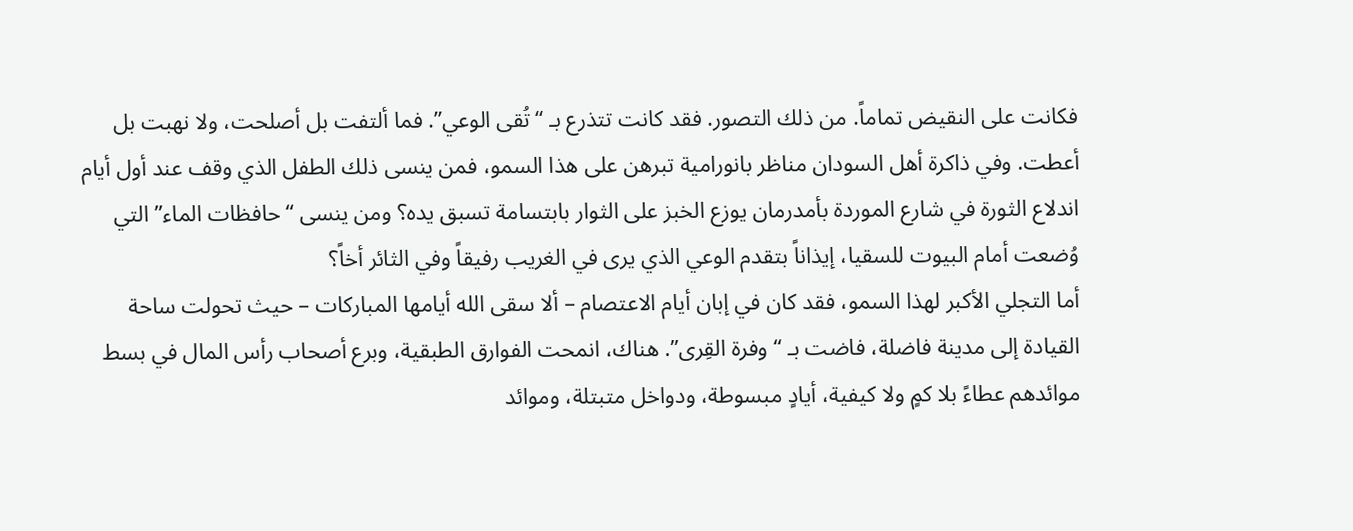فكانت على النقيض تماماً. من ذلك التصور. فقد كانت تتذرع بـ “تُقى الوعي”. فما ألتفت بل أصلحت، ولا نهبت بل أعطت. وفي ذاكرة أهل السودان مناظر بانورامية تبرهن على هذا السمو، فمن ينسى ذلك الطفل الذي وقف عند أول أيام اندلاع الثورة في شارع الموردة بأمدرمان يوزع الخبز على الثوار بابتسامة تسبق يده؟ ومن ينسى “حافظات الماء” التي وُضعت أمام البيوت للسقيا، إيذاناً بتقدم الوعي الذي يرى في الغريب رفيقاً وفي الثائر أخاً؟
أما التجلي الأكبر لهذا السمو، فقد كان في إبان أيام الاعتصام – ألا سقى الله أيامها المباركات – حيث تحولت ساحة القيادة إلى مدينة فاضلة، فاضت بـ “وفرة القِرى”. هناك، انمحت الفوارق الطبقية، وبرع أصحاب رأس المال في بسط موائدهم عطاءً بلا كمٍ ولا كيفية، أيادٍ مبسوطة، ودواخل متبتلة، وموائد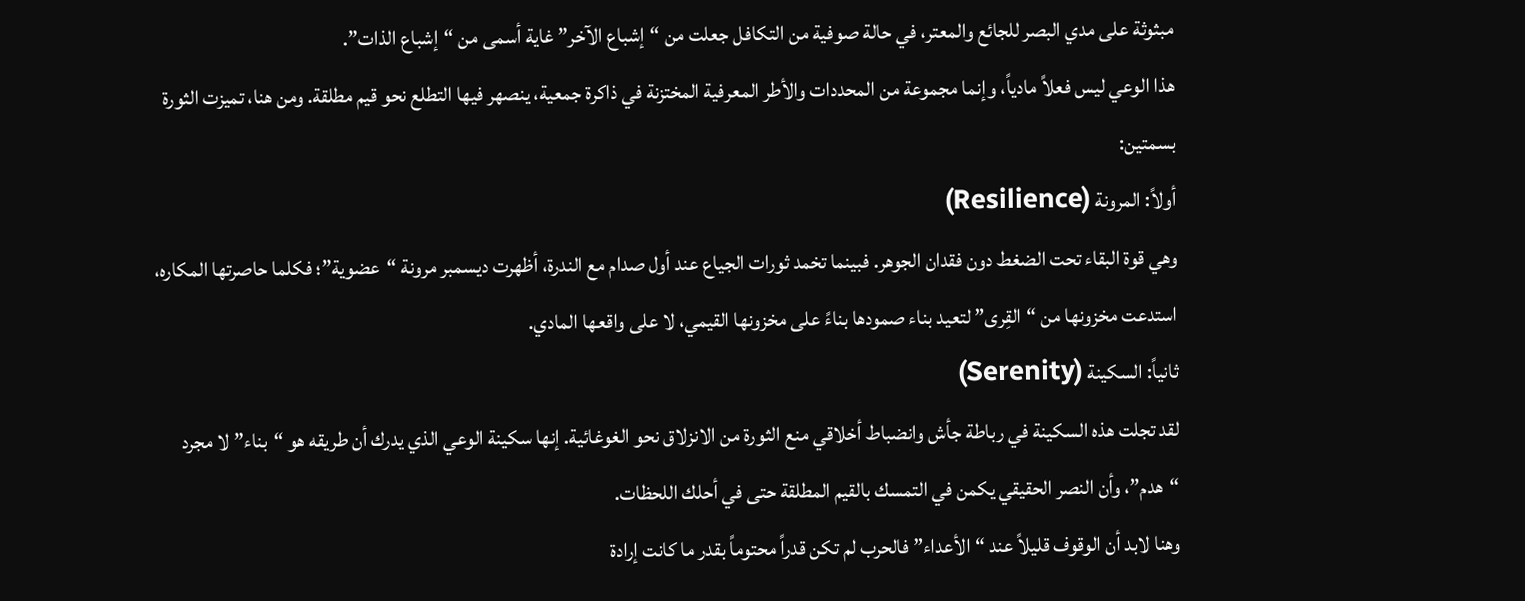مبثوثة على مدي البصر للجائع والمعتر، في حالة صوفية من التكافل جعلت من “إشباع الآخر” غاية أسمى من “إشباع الذات”.
هذا الوعي ليس فعلاً مادياً، وإنما مجموعة من المحددات والأطر المعرفية المختزنة في ذاكرة جمعية، ينصهر فيها التطلع نحو قيم مطلقة. ومن هنا، تميزت الثورة بسمتين:
أولاً: المرونة (Resilience)
وهي قوة البقاء تحت الضغط دون فقدان الجوهر. فبينما تخمد ثورات الجياع عند أول صدام مع الندرة، أظهرت ديسمبر مرونة “عضوية”؛ فكلما حاصرتها المكاره، استدعت مخزونها من “القِرى” لتعيد بناء صمودها بناءً على مخزونها القيمي، لا على واقعها المادي.
ثانياً: السكينة (Serenity)
لقد تجلت هذه السكينة في رباطة جأش وانضباط أخلاقي منع الثورة من الانزلاق نحو الغوغائية. إنها سكينة الوعي الذي يدرك أن طريقه هو “بناء” لا مجرد “هدم”، وأن النصر الحقيقي يكمن في التمسك بالقيم المطلقة حتى في أحلك اللحظات.
وهنا لابد أن الوقوف قليلاً عند “الأعداء” فالحرب لم تكن قدراً محتوماً بقدر ما كانت إرادة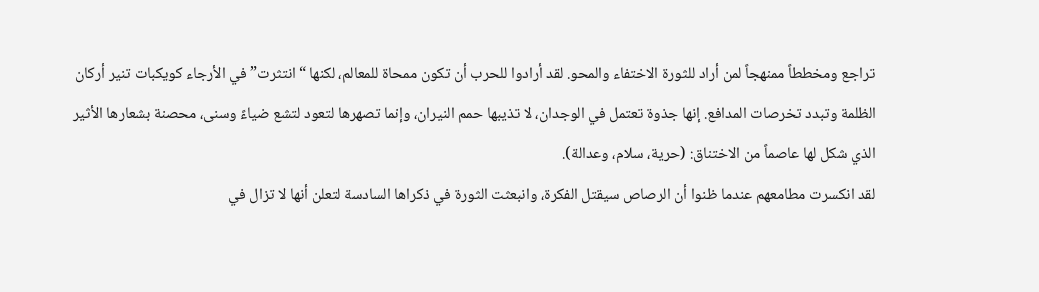تراجع ومخططاً ممنهجاً لمن أراد للثورة الاختفاء والمحو. لقد أرادوا للحرب أن تكون ممحاة للمعالم، لكنها “انتثرت” في الأرجاء كويكبات تنير أركان الظلمة وتبدد تخرصات المدافع. إنها جذوة تعتمل في الوجدان، لا تذيبها حمم النيران، وإنما تصهرها لتعود لتشع ضياءً وسنى، محصنة بشعارها الأثير الذي شكل لها عاصماً من الاختناق: (حرية، سلام، وعدالة).
لقد انكسرت مطامعهم عندما ظنوا أن الرصاص سيقتل الفكرة، وانبعثت الثورة في ذكراها السادسة لتعلن أنها لا تزال في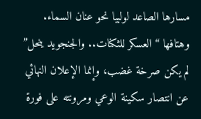مسارها الصاعد لولبيا نحو عنان السماء. وهتافها “العسكر للثكنات.. والجنجويد ينحل” لم يكن صرخة غضب، وإنما الإعلان النهائي عن انتصار سكينة الوعي ومرونته على فورة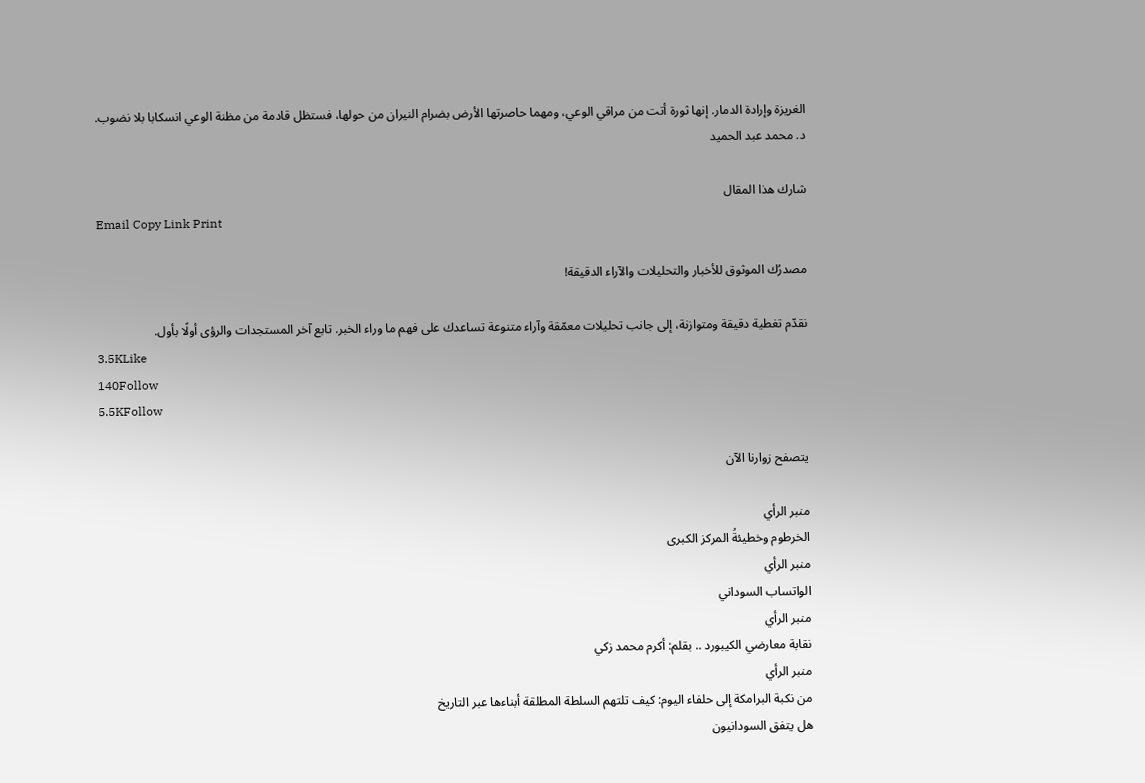الغريزة وإرادة الدمار. إنها ثورة أتت من مراقي الوعي، ومهما حاصرتها الأرض بضرام النيران من حولها، فستظل قادمة من مظنة الوعي انسكابا بلا نضوب.
د. محمد عبد الحميد

شارك هذا المقال
Email Copy Link Print

مصدرُك الموثوق للأخبار والتحليلات والآراء الدقيقة!

نقدّم تغطية دقيقة ومتوازنة، إلى جانب تحليلات معمّقة وآراء متنوعة تساعدك على فهم ما وراء الخبر. تابع آخر المستجدات والرؤى أولًا بأول.
3.5KLike
140Follow
5.5KFollow

يتصفح زوارنا الآن

منبر الرأي
الخرطوم وخطيئةُ المركز الكبرى
منبر الرأي
الواتساب السوداني
منبر الرأي
نقابة معارضي الكيبورد .. بقلم: أكرم محمد زكي
منبر الرأي
من نكبة البرامكة إلى حلفاء اليوم: كيف تلتهم السلطة المطلقة أبناءها عبر التاريخ
هل يتفق السودانيون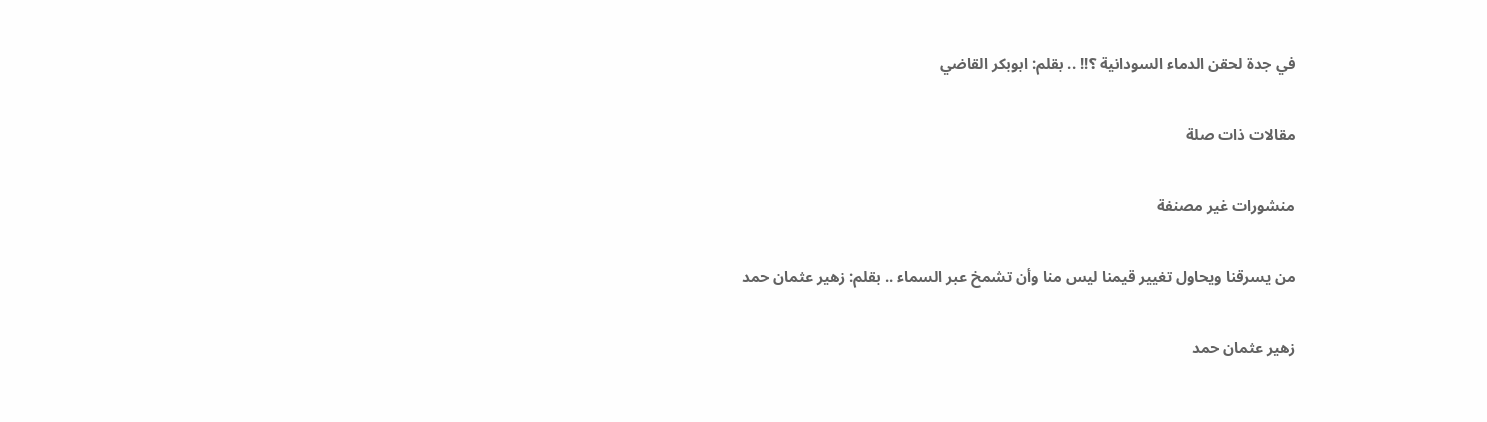في جدة لحقن الدماء السودانية ؟!! .. بقلم: ابوبكر القاضي

مقالات ذات صلة

منشورات غير مصنفة

من يسرقنا ويحاول تغيير قيمنا ليس منا وأن تشمخ عبر السماء .. بقلم: زهير عثمان حمد

زهير عثمان حمد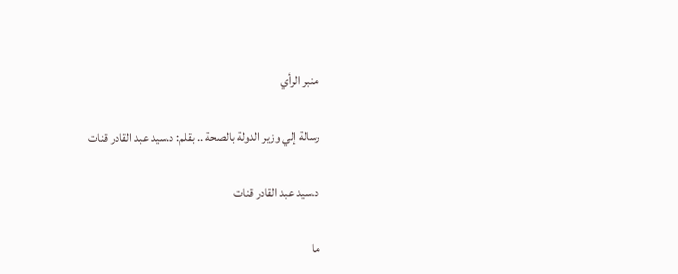منبر الرأي

رسالة إلي وزير الدولة بالصحة .. بقلم: د.سيد عبد القادر قنات

د.سيد عبد القادر قنات

ما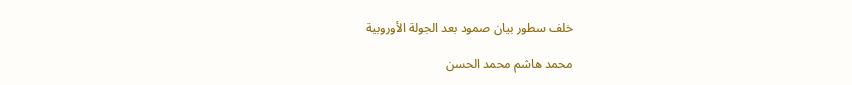خلف سطور بيان صمود بعد الجولة الأوروبية

محمد هاشم محمد الحسن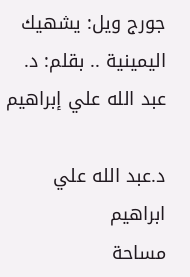جورج ويل: يشهيك اليمينية .. بقلم: د. عبد الله علي إبراهيم

د.عبد الله علي ابراهيم
مساحة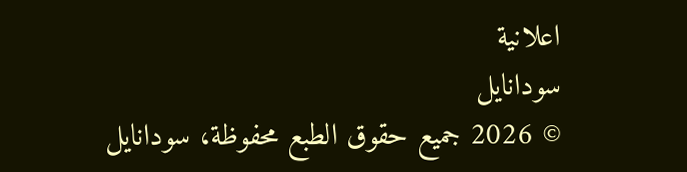اعلانية
سودانايل
© 2026 جميع حقوق الطبع محفوظة، سودانايل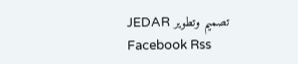تصميم وتطوير JEDAR
Facebook Rss